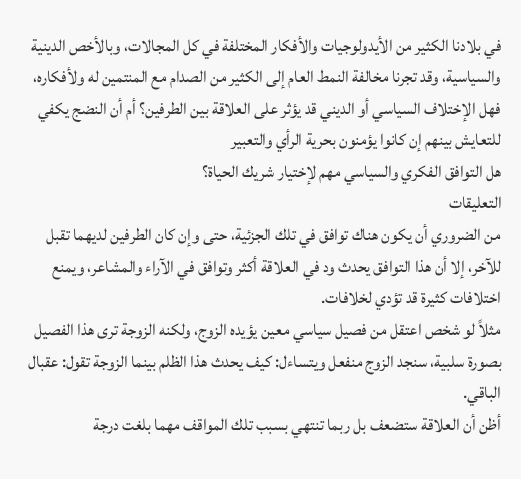في بلادنا الكثير من الأيدولوجيات والأفكار المختلفة في كل المجالات، وبالأخص الدينية والسياسية، وقد تجرنا مخالفة النمط العام إلى الكثير من الصدام مع المنتمين له ولأفكاره، فهل الإختلاف السياسي أو الديني قد يؤثر على العلاقة بين الطرفين؟ أم أن النضج يكفي للتعايش بينهم إن كانوا يؤمنون بحرية الرأي والتعبير
هل التوافق الفكري والسياسي مهم لإختيار شريك الحياة؟
التعليقات
من الضروري أن يكون هناك توافق في تلك الجزئية، حتى وإن كان الطرفين لديهما تقبل للآخر، إلا أن هذا التوافق يحدث ود في العلاقة أكثر وتوافق في الآراء والمشاعر، ويمنع اختلافات كثيرة قد تؤدي لخلافات.
مثلاً لو شخص اعتقل من فصيل سياسي معين يؤيده الزوج، ولكنه الزوجة ترى هذا الفصيل بصورة سلبية، سنجد الزوج منفعل ويتساءل: كيف يحدث هذا الظلم بينما الزوجة تقول: عقبال الباقي.
أظن أن العلاقة ستضعف بل ربما تنتهي بسبب تلك المواقف مهما بلغت درجة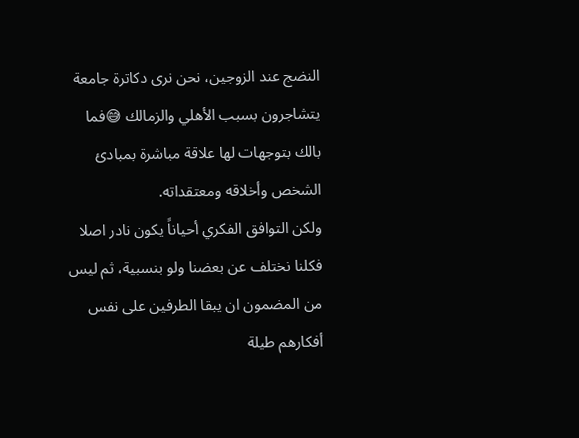النضج عند الزوجين، نحن نرى دكاترة جامعة يتشاجرون بسبب الأهلي والزمالك 😅فما بالك بتوجهات لها علاقة مباشرة بمبادئ الشخص وأخلاقه ومعتقداته.
ولكن التوافق الفكري أحياناً يكون نادر اصلا فكلنا نختلف عن بعضنا ولو بنسبية، ثم ليس من المضمون ان يبقا الطرفين على نفس أفكارهم طيلة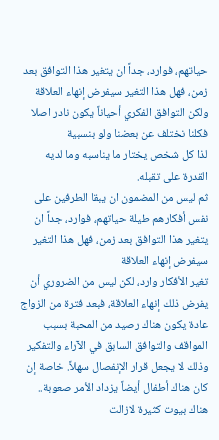حياتهم، فوارد، جداً ان يتغير هذا التوافق بعد زمن، فهل هذا التغير سيفرض إنهاء العلاقة
ولكن التوافق الفكري أحياناً يكون نادر اصلا فكلنا نختلف عن بعضنا ولو بنسبية
لذا كل شخص يختار ما يناسبه وما لديه القدرة على تقبله.
ثم ليس من المضمون ان يبقا الطرفين على نفس أفكارهم طيلة حياتهم، فوارد، جداً ان يتغير هذا التوافق بعد زمن، فهل هذا التغير سيفرض إنهاء العلاقة
تغير الأفكار وارد، لكن ليس من الضروري أن يفرض ذلك إنهاء العلاقة، فبعد فترة من الزواج عادة يكون هناك رصيد من المحبة بسبب المواقف والتوافق السابق في الآراء والتفكير وذلك لا يجعل قرار الإنفصال سهلاً. خاصة إن كان هناك أطفال أيضاً يزداد الأمر صعوبة.. هناك بيوت كثيرة لازالت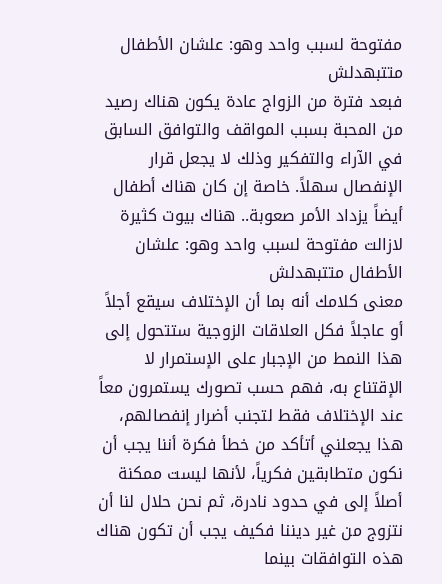مفتوحة لسبب واحد وهو: علشان الأطفال متتبهدلش
فبعد فترة من الزواج عادة يكون هناك رصيد من المحبة بسبب المواقف والتوافق السابق في الآراء والتفكير وذلك لا يجعل قرار الإنفصال سهلاً. خاصة إن كان هناك أطفال أيضاً يزداد الأمر صعوبة.. هناك بيوت كثيرة لازالت مفتوحة لسبب واحد وهو: علشان الأطفال متتبهدلش
معنى كلامك أنه بما أن الإختلاف سيقع أجلاً أو عاجلاً فكل العلاقات الزوجية ستتحول إلى هذا النمط من الإجبار على الإستمرار لا الإقتناع به، فهم حسب تصورك يستمرون معاً عند الإختلاف فقط لتجنب أضرار إنفصالهم، هذا يجعلني أتأكد من خطأ فكرة أننا يجب أن نكون متطابقين فكرياً، لأنها ليست ممكنة أصلاً إلى في حدود نادرة، ثم نحن حلال لنا أن نتزوج من غير ديننا فكيف يجب أن تكون هناك هذه التوافقات بينما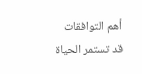أهم التوافقات قد تستمر الحياة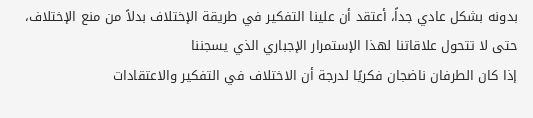بدونه بشكل عادي جداً، أعتقد أن علينا التفكير في طريقة الإختلاف بدلاً من منع الإختلاف، حتى لا تتحول علاقاتنا لهذا الإستمرار الإجباري الذي يسجننا
إذا كان الطرفان ناضجان فكريًا لدرجة أن الاختلاف في التفكير والاعتقادات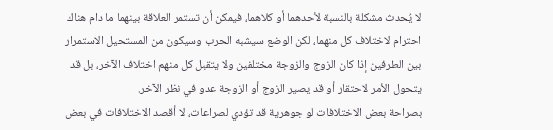لا يُحدث مشكلة بالنسبة لأحدهما أو كلاهما، فيمكن أن تستمر العلاقة بينهما ما دام هناك احترام لاختلاف كل منهما، لكن الوضع سيشبه الحرب وسيكون من المستحيل الاستمرار بين الطرفين إذا كان الزوج والزوجة مختلفين ولا يتقبل كل منهم اختلاف الآخر، بل قد يتحول الأمر لاحتقار أو قد يصير الزوج أو الزوجة عدو في نظر الآخر.
بصراحة بعض الاختلافات لو جوهرية قد تؤدي لصراعات، لا أقصد الاختلافات في بعض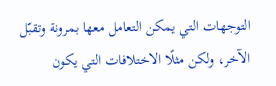التوجهات التي يمكن التعامل معها بمرونة وتقبّل الآخر، ولكن مثلًا الاختلافات التي يكون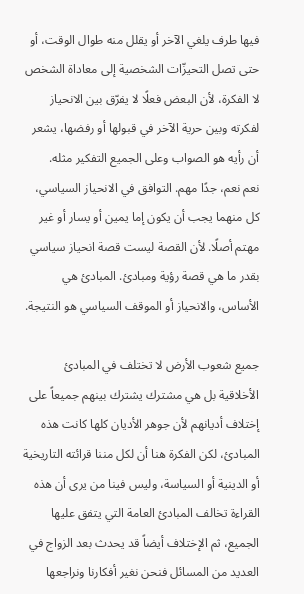فيها طرف يلغي الآخر أو يقلل منه طوال الوقت، أو حتى تصل التحيزّات الشخصية إلى معاداة الشخص لا الفكرة، لأن البعض فعلًا لا يفرّق بين الانحياز لفكرته وبين حرية الآخر في قبولها أو رفضها، يشعر أن رأيه هو الصواب وعلى الجميع التفكير مثله.
نعم نعم، جدًا مهم. التوافق في الانحياز السياسي، كل منهما يجب أن يكون إما يمين أو يسار أو غير مهتم أصلًا. لأن القصة ليست قصة انحياز سياسي بقدر ما هي قصة رؤية ومبادئ. المبادئ هي الأساس، والانحياز أو الموقف السياسي هو النتيجة.

جميع شعوب الأرض لا تختلف في المبادئ الأخلاقية بل هي مشترك يشترك بينهم جميعاً على إختلاف أديانهم لأن جوهر الأديان كلها كانت هذه المبادئ، لكن الفكرة هنا أن لكل مننا قرائته التاريخية أو الدينية أو السياسة، وليس فينا من يرى أن هذه القراءة تخالف المبادئ العامة التي يتفق عليها الجميع، ثم الإختلاف أيضاً قد يحدث بعد الزواج في العديد من المسائل فنحن نغير أفكارنا ونراجعها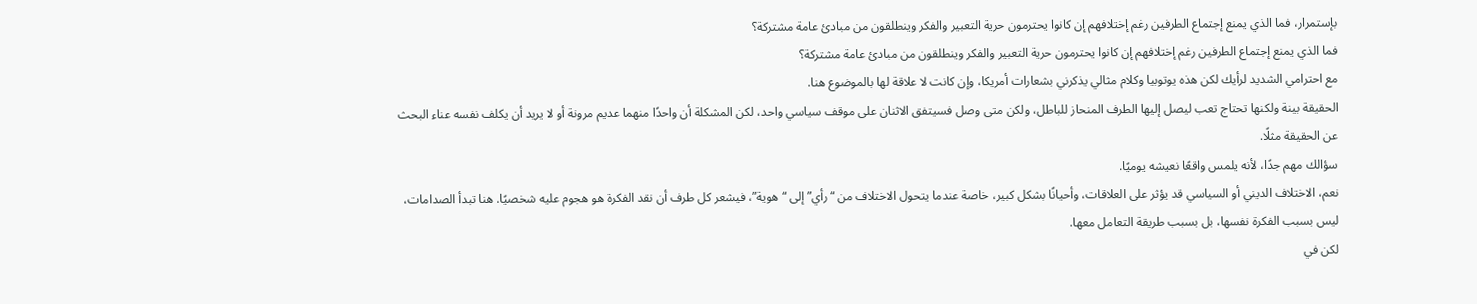بإستمرار، فما الذي يمنع إجتماع الطرفين رغم إختلافهم إن كانوا يحترمون حرية التعبير والفكر وينطلقون من مبادئ عامة مشتركة؟
فما الذي يمنع إجتماع الطرفين رغم إختلافهم إن كانوا يحترمون حرية التعبير والفكر وينطلقون من مبادئ عامة مشتركة؟
مع احترامي الشديد لرأيك لكن هذه يوتوبيا وكلام مثالي يذكرني بشعارات أمريكا، وإن كانت لا علاقة لها بالموضوع هنا.
الحقيقة بينة ولكنها تحتاج تعب ليصل إليها الطرف المنحاز للباطل، ولكن متى وصل فسيتفق الاثنان على موقف سياسي واحد، لكن المشكلة أن واحدًا منهما عديم مرونة أو لا يريد أن يكلف نفسه عناء البحث عن الحقيقة مثلًا.
سؤالك مهم جدًا، لأنه يلمس واقعًا نعيشه يوميًا.
نعم، الاختلاف الديني أو السياسي قد يؤثر على العلاقات، وأحيانًا بشكل كبير، خاصة عندما يتحول الاختلاف من “رأي” إلى “هوية”، فيشعر كل طرف أن نقد الفكرة هو هجوم عليه شخصيًا. هنا تبدأ الصدامات، ليس بسبب الفكرة نفسها، بل بسبب طريقة التعامل معها.
لكن في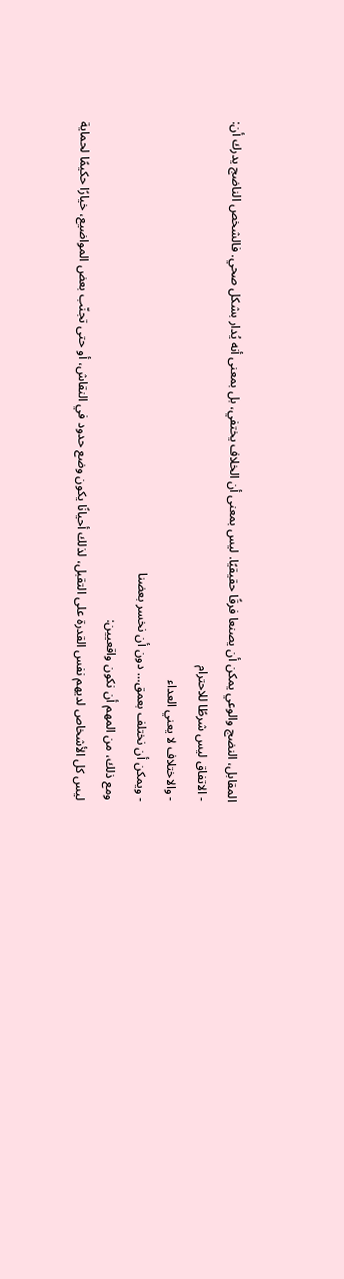المقابل، النضج والوعي يمكن أن يصنعا فرقًا حقيقيًا. ليس بمعنى أن الخلاف يختفي، بل بمعنى أنه يُدار بشكل صحي. فالشخص الناضج يدرك أن:
- الاتفاق ليس شرطًا للاحترام
- والاختلاف لا يعني العداء
- ويمكن أن نختلف بعمق… دون أن نخسر بعضنا
ومع ذلك، من المهم أن نكون واقعيين:
ليس كل الأشخاص لديهم نفس القدرة على التقبل، لذلك أحيانًا يكون وضع حدود في النقاش، أو حتى تجنّب بعض المواضيع، خيارًا حكيمًا لحماية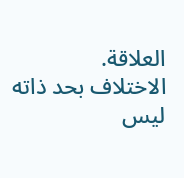العلاقة.
الاختلاف بحد ذاته ليس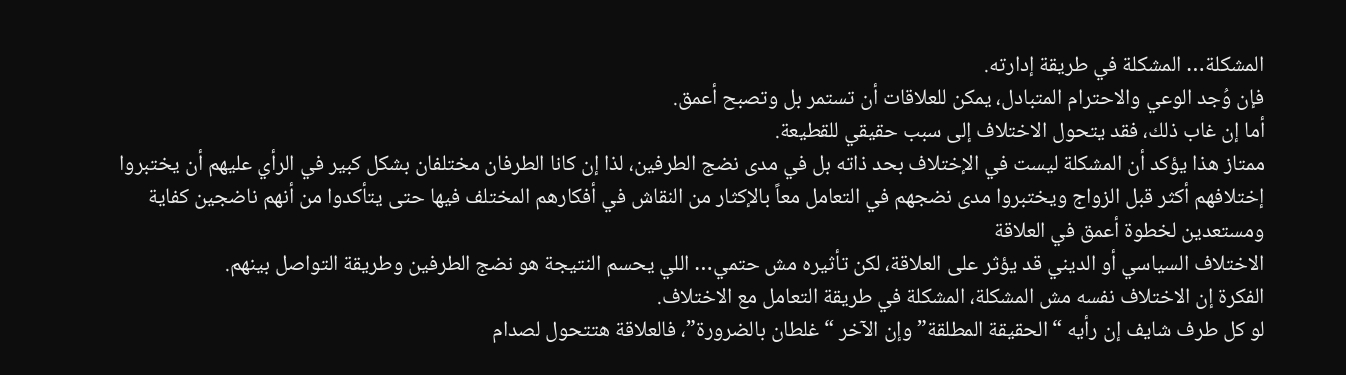المشكلة… المشكلة في طريقة إدارته.
فإن وُجد الوعي والاحترام المتبادل، يمكن للعلاقات أن تستمر بل وتصبح أعمق.
أما إن غاب ذلك، فقد يتحول الاختلاف إلى سبب حقيقي للقطيعة.
ممتاز هذا يؤكد أن المشكلة ليست في الإختلاف بحد ذاته بل في مدى نضج الطرفين، لذا إن كانا الطرفان مختلفان بشكل كبير في الرأي عليهم أن يختبروا إختلافهم أكثر قبل الزواج ويختبروا مدى نضجهم في التعامل معاً بالإكثار من النقاش في أفكارهم المختلف فيها حتى يتأكدوا من أنهم ناضجين كفاية ومستعدين لخطوة أعمق في العلاقة
الاختلاف السياسي أو الديني قد يؤثر على العلاقة، لكن تأثيره مش حتمي… اللي يحسم النتيجة هو نضج الطرفين وطريقة التواصل بينهم.
الفكرة إن الاختلاف نفسه مش المشكلة، المشكلة في طريقة التعامل مع الاختلاف.
لو كل طرف شايف إن رأيه “الحقيقة المطلقة” وإن الآخر “غلطان بالضرورة”، فالعلاقة هتتحول لصدام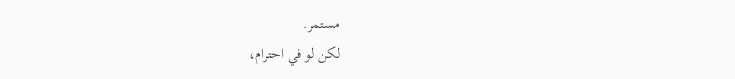مستمر.
لكن لو في احترام،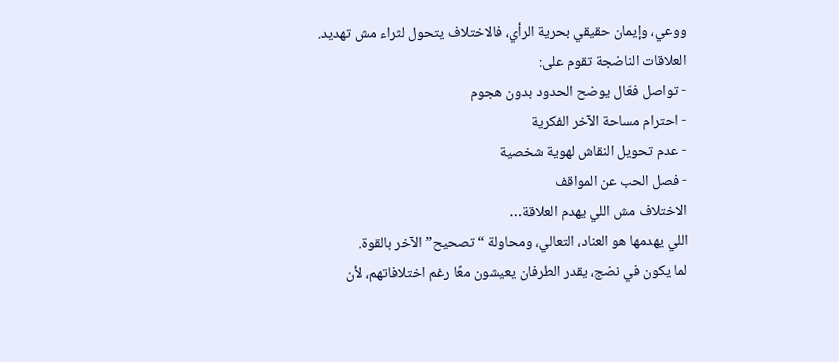ووعي، وإيمان حقيقي بحرية الرأي، فالاختلاف يتحول لثراء مش تهديد.
العلاقات الناضجة تقوم على:
- تواصل فعّال يوضح الحدود بدون هجوم
- احترام مساحة الآخر الفكرية
- عدم تحويل النقاش لهوية شخصية
- فصل الحب عن المواقف
الاختلاف مش اللي يهدم العلاقة…
اللي يهدمها هو العناد، التعالي، ومحاولة “تصحيح” الآخر بالقوة.
لما يكون في نضج، يقدر الطرفان يعيشون معًا رغم اختلافاتهم، لأن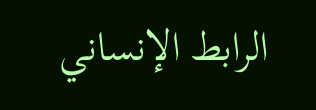الرابط الإنساني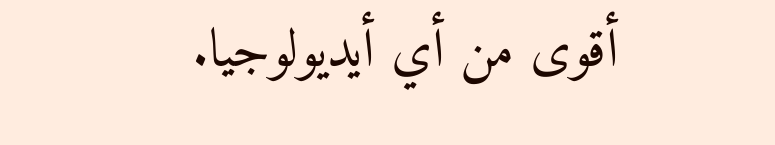أقوى من أي أيديولوجيا.